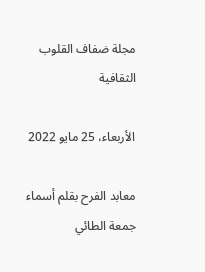مجلة ضفاف القلوب الثقافية

الأربعاء، 25 مايو 2022

معابد الفرح بقلم أسماء جمعة الطائي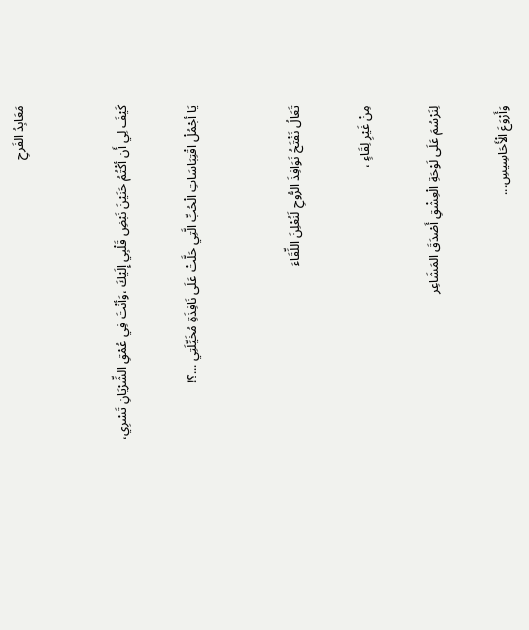مَعَابِدُ الفَرحِ


كَيْفَ لِي أَن أكْتُمُ حَنَيْنَ نَبْضِ قَلْبِي إِلَيْكَ ،وَأنْتَ فِي عُمْقِ الشِّرْيَانِ تَسْرِي،

يَا أجْمُلْ اقْتِبَاسَاتِ الْحُبِّ الَّتِي حَلَّتْ عَلَى نَافِذَةِ مُخَيِّلَتِي ...؟!


تَعَالُ نَفْتَحُ نَوَافِذَ الرُّوحِ لَنُعْلِنَ اللِّقَاءَ

مِنْ غَيْرِ لِقَاءٍ ،

لِنَرْسُمَ عَلَى لَوْحَةِ الْعِشْقِ أَصْدَقَ المَشَاعِر

وَأَرْوَعَ الْأَحَاسِيسِ...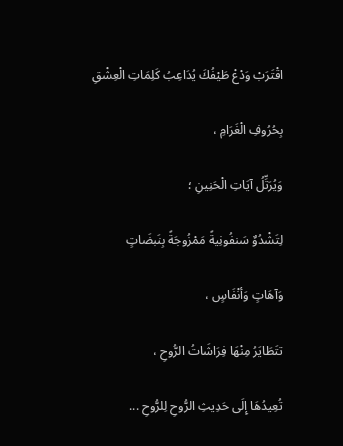اقْتَرَبْ وَدْعْ طَيْفُكَ يُدَاعِبُ كَلِمَاتِ الْعِشْقِ

بِحُرُوفِ الْغَرَامِ ،

وَيُرَتِّلُ آيَاتِ الْحَنِينِ ؛

لِتَشْدُوٌ سَنفُونِيةً مَمْزُوجَةً بِنَبضَاتٍ

وَآهَاتٍ وَأنْفَاسٍ ،

تتَطَايَرُ مِنْهَا فِرَاشَاتُ الرُّوحِ ،

تُعِيدُهَا إِلَى حَدِيثِ الرُّوحِ لِلرُّوحِ ...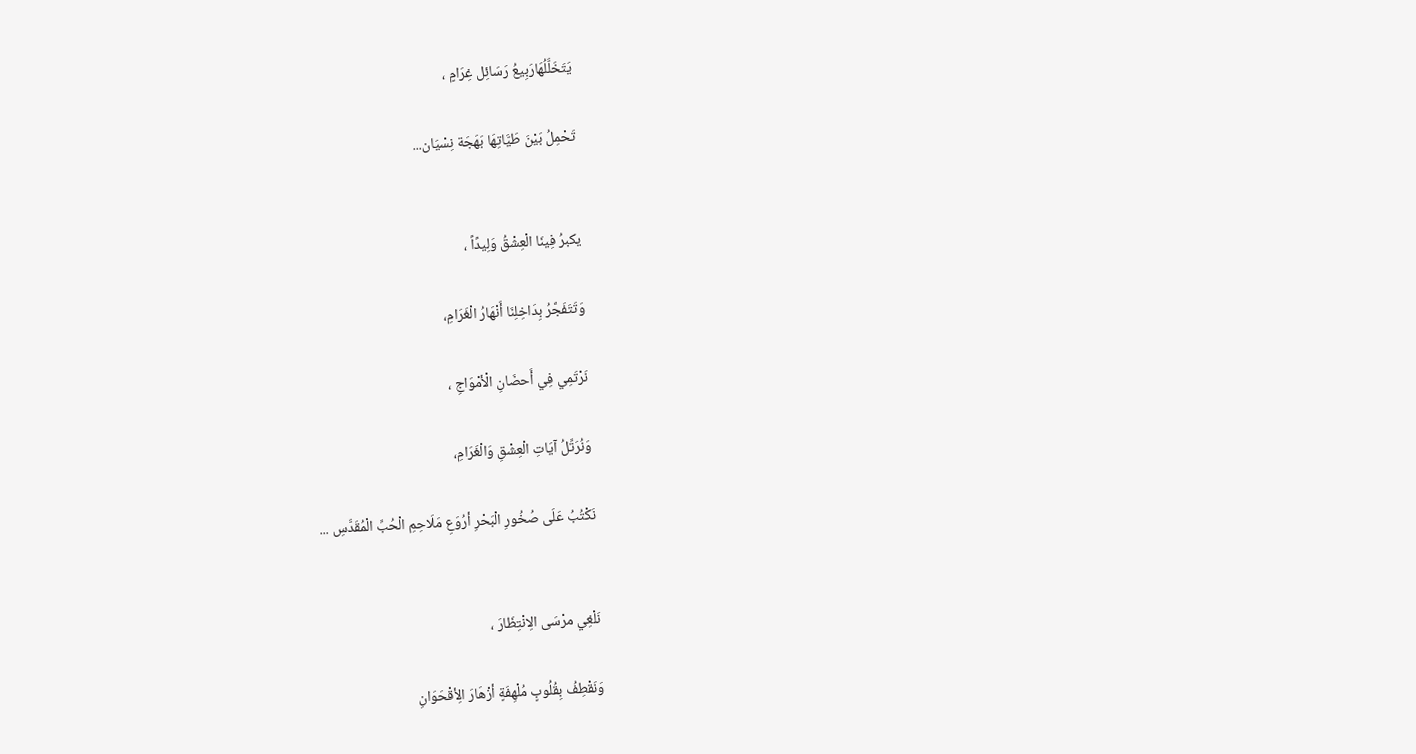يَتَخَلَّلُهَارَبِيعُ رَسَائِل غِرَامٍ ،

تَحْمِلُ بَيْنَ طَيَّاتِهَا بَهَجَة نِسْيَان...


يكبرُ فِينَا الْعِشْقُ وَلِيدًاً ،

وَتَتَفَجَّرُ بِدَاخِلِنَا أَنْهَارُ الْغَرَامِ،

نَرْتَمِي فِي أَحضَانِ الْأمْوَاجِ ،

وَنُرَتِّلُ آيَاتِ الْعِشْقِ وَالْغَرَامِ،

نَكْتُبُ عَلَى صُخُورِ الْبَحْرِ أرُوَعِ مَلَاحِمِ الْحُبِّ الْمُقَدَّسِ ...


نَلْغِي مرْسَى الِانْتِظَارَ ،

وَنَقْطِفُ بِقُلُوبٍ مُلْهِفَةٍ أزْهَارَ الِأقْحَوَانِ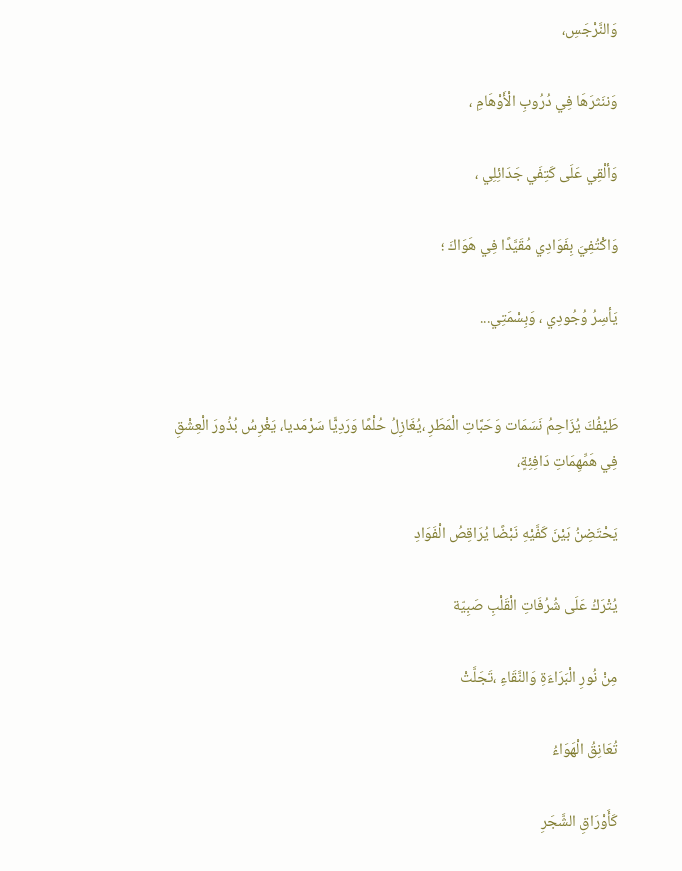وَالنَّرْجَسِ،

وَننَثرَهَا فِي دُرُوبِ الْأَوْهَامِ ،

وَألْقِي عَلَى كَتِفَي جَدَائِلِي ،

وَاكْتُفِيَ بِفَوَادِي مُقَيَّدًا فِي هَوَاكَ ؛

يَأسِرُ وُجُودِي ، وَبِسْمَتِي...


طَيْفُكَ يُزَاحِمُ نَسَمَات وَحَبَّاتِ الْمَطَرِ ،يُغَازِلُ حُلْمًا وَرَدِيًّا سَرْمَديا، يَغْرِسُ بُذُورَ الْعِشْقِ فِي هَمِّهِمَاتِ دَافِئِةٍ،

يَحْتَضِنُ بَيْنَ كَفَّيْهِ نَبْضًا يُرَاقِصُ الْفَوَادِ

يُتْرَكُ عَلَى شُرُفَاتِ الْقَلْبِ صَبِيّة

مِنْ نُورِ الْبَرَاءَةِ وَالنَّقَاءِ ،تَجَلَّتْ

تُعَانِقُ الْهَوَاءُ

كَأَوْرَاقِ الشَّجَرِ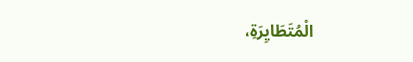الْمُتَطَايِرَةِ،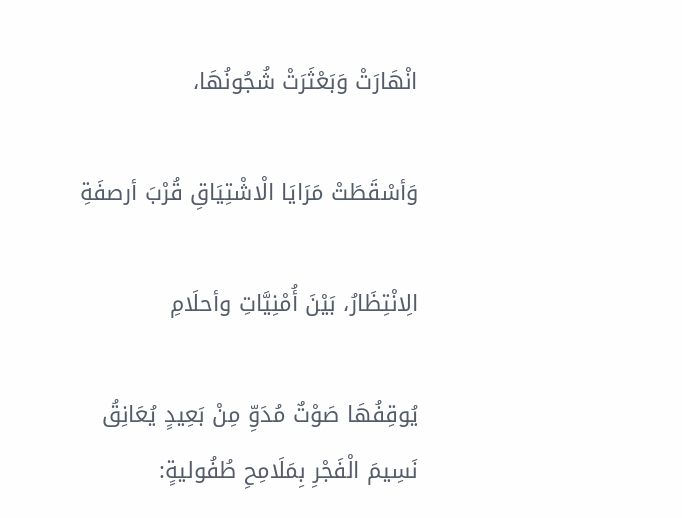انْهَارَتْ وَبَعْثَرَتْ شُجُونُهَا،

وَأسْقَطَتْ مَرَايَا الْاشْتِيَاقِ قُرْبَ أرصفَةِ

الِانْتِظَارُ، بَيْنَ أُمْنِيَّاتِ وأحلَامِ

يُوقِفُهَا صَوْتٌ مُدَوِّ مِنْ بَعِيدٍ يُعَانِقُ نَسِيمَ الْفَجْرِ بِمَلَامِحِ طُفُوليةٍ: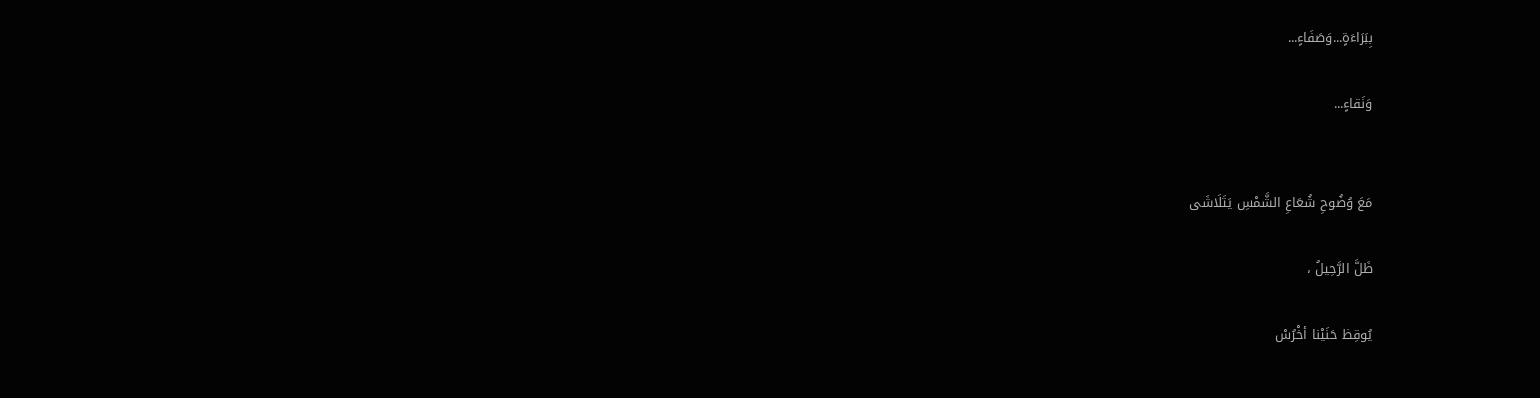بِبَرَاءَةٍ...وَصَفَاءٍ...

وَنَقاءٍ...


مَعَ وُضُوحِ شُعَاعِ الشَّمْسِ يَتَلَاشَى

ظَلَّ الرَّحِيلُ ،

يُوقِظ حَنَيْنا أخْرُسْ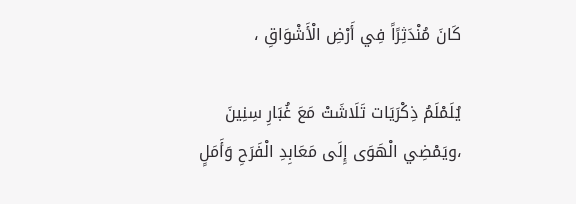كَانَ مُنْدَثِرًاً فِي أَرْضِ الْأَشْوَاقِ ،

يُلَمْلَمُ ذِكْرَيَات تَلَاشَتْ مَعَ غُبَارِ سِنِينَ ،ويَمْضِي الْهَوَى إِلَى مَعَابِدِ الْفَرَحِ وَأَمَلٍ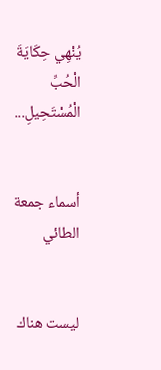يُنْهِي حِكَايَةَ الْحُبِّ الْمُسْتَحِيلِ...


أسماء جمعة الطائي


ليست هناك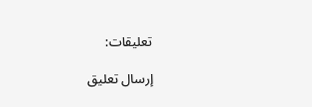تعليقات:

إرسال تعليق